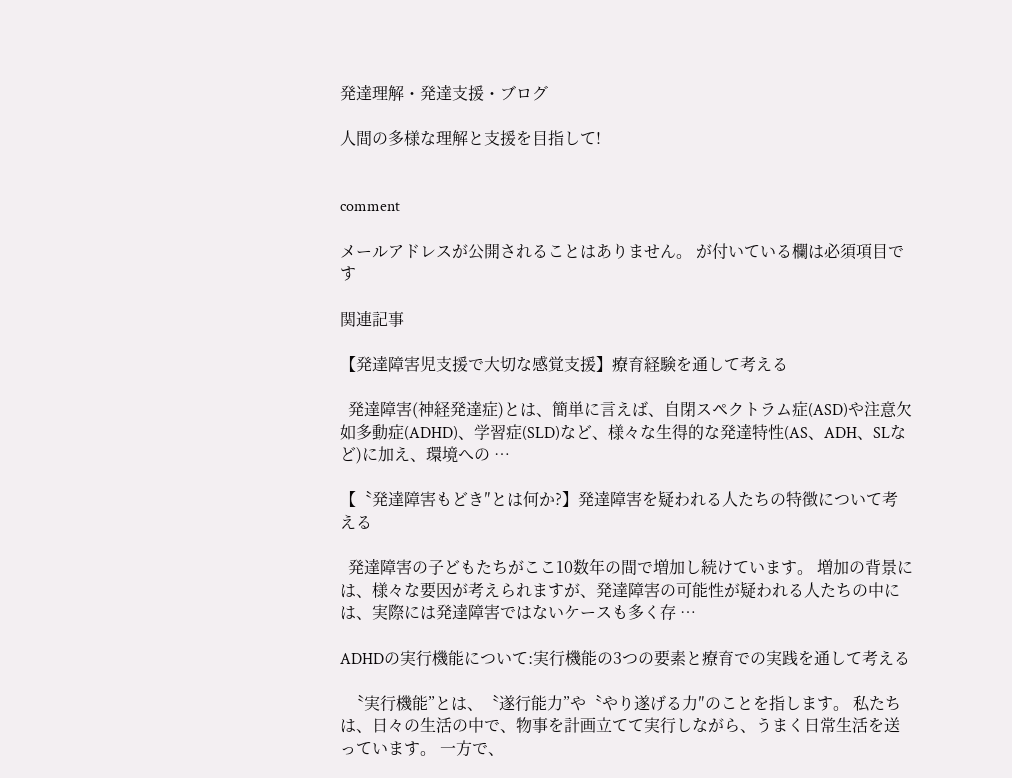発達理解・発達支援・ブログ

人間の多様な理解と支援を目指して!


comment

メールアドレスが公開されることはありません。 が付いている欄は必須項目です

関連記事

【発達障害児支援で大切な感覚支援】療育経験を通して考える

  発達障害(神経発達症)とは、簡単に言えば、自閉スペクトラム症(ASD)や注意欠如多動症(ADHD)、学習症(SLD)など、様々な生得的な発達特性(AS、ADH、SLなど)に加え、環境への …

【〝発達障害もどき″とは何か?】発達障害を疑われる人たちの特徴について考える

  発達障害の子どもたちがここ10数年の間で増加し続けています。 増加の背景には、様々な要因が考えられますが、発達障害の可能性が疑われる人たちの中には、実際には発達障害ではないケースも多く存 …

ADHDの実行機能について:実行機能の3つの要素と療育での実践を通して考える

  〝実行機能”とは、〝遂行能力”や〝やり遂げる力″のことを指します。 私たちは、日々の生活の中で、物事を計画立てて実行しながら、うまく日常生活を送っています。 一方で、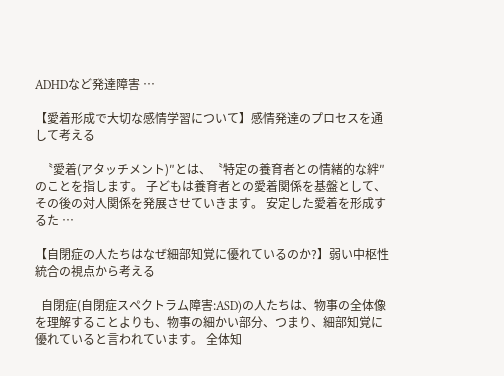ADHDなど発達障害 …

【愛着形成で大切な感情学習について】感情発達のプロセスを通して考える

  〝愛着(アタッチメント)″とは、〝特定の養育者との情緒的な絆″のことを指します。 子どもは養育者との愛着関係を基盤として、その後の対人関係を発展させていきます。 安定した愛着を形成するた …

【自閉症の人たちはなぜ細部知覚に優れているのか?】弱い中枢性統合の視点から考える

  自閉症(自閉症スペクトラム障害:ASD)の人たちは、物事の全体像を理解することよりも、物事の細かい部分、つまり、細部知覚に優れていると言われています。 全体知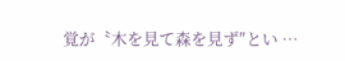覚が〝木を見て森を見ず″とい …